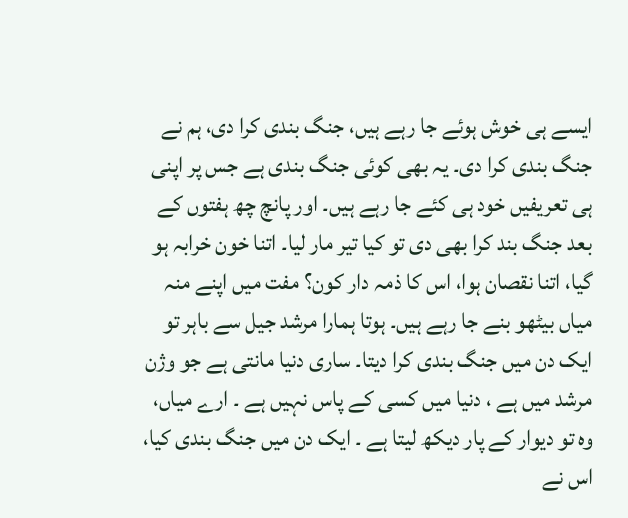ایسے ہی خوش ہوئے جا رہے ہیں، جنگ بندی کرا دی، ہم نے جنگ بندی کرا دی۔ یہ بھی کوئی جنگ بندی ہے جس پر اپنی ہی تعریفیں خود ہی کئے جا رہے ہیں۔ اور پانچ چھ ہفتوں کے بعد جنگ بند کرا بھی دی تو کیا تیر مار لیا۔ اتنا خون خرابہ ہو گیا، اتنا نقصان ہوا، اس کا ذمہ دار کون؟ مفت میں اپنے منہ میاں بیٹھو بنے جا رہے ہیں۔ ہوتا ہمارا مرشد جیل سے باہر تو ایک دن میں جنگ بندی کرا دیتا۔ ساری دنیا مانتی ہے جو وژن مرشد میں ہے ، دنیا میں کسی کے پاس نہیں ہے ۔ ارے میاں، وہ تو دیوار کے پار دیکھ لیتا ہے ۔ ایک دن میں جنگ بندی کیا، اس نے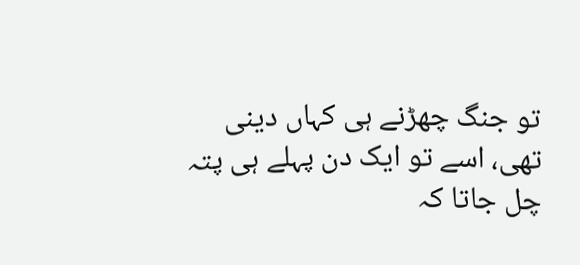تو جنگ چھڑنے ہی کہاں دینی تھی، اسے تو ایک دن پہلے ہی پتہ چل جاتا کہ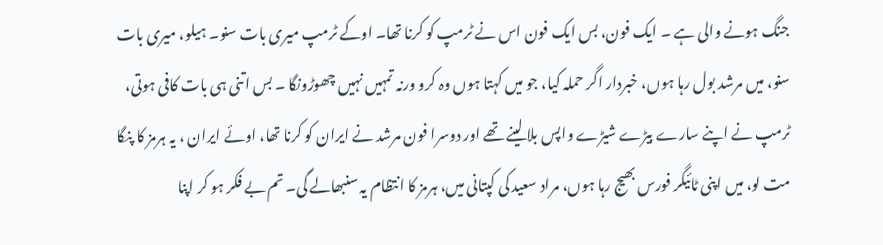جنگ ہونے والی ہے ۔ ایک فون، بس ایک فون اس نے ٹرمپ کو کرنا تھا۔ اوکے ٹرمپ میری بات سنو۔ ہیلو، میری بات سنو، میں مرشد بول رہا ہوں، خبردار اگر حملہ کیا، جو میں کہتا ہوں وہ کرو ورنہ تمہیں نہیں چھوڑونگا ۔ بس اتنی ہی بات کافی ہوتی، ٹرمپ نے اپنے سارے بیڑے شیڑے واپس بلا لینے تھے اور دوسرا فون مرشد نے ایران کو کرنا تھا، اوئے ایران ، یہ ہرمز کا پنگا مت لو، میں اپنی ٹائیگر فورس بھیج رہا ہوں، مراد سعید کی کپتانی میں، ہرمز کا انتظام یہ سنبھالے گی۔ تم بے فکر ہو کر اپنا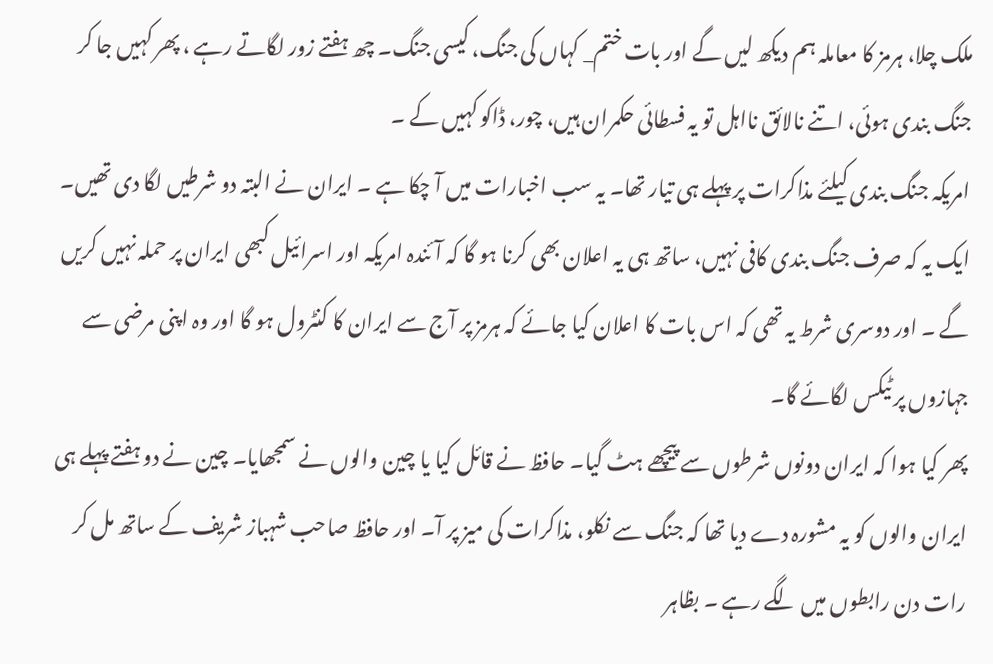ملک چلا، ہرمز کا معاملہ ہم دیکھ لیں گے اور بات ختم_ کہاں کی جنگ، کیسی جنگ۔ چھ ہفتے زور لگاتے رہے ، پھر کہیں جا کر جنگ بندی ہوئی، اتنے نالائق نااہل تو یہ فسطائی حکمران ہیں، چور، ڈاکو کہیں کے ۔
امریکہ جنگ بندی کیلئے مذاکرات پر پہلے ہی تیار تھا۔ یہ سب اخبارات میں آ چکا ہے ۔ ایران نے البتہ دو شرطیں لگا دی تھیں۔ ایک یہ کہ صرف جنگ بندی کافی نہیں، ساتھ ہی یہ اعلان بھی کرنا ہو گا کہ آئندہ امریکہ اور اسرائیل کبھی ایران پر حملہ نہیں کریں گے ۔ اور دوسری شرط یہ تھی کہ اس بات کا اعلان کیا جائے کہ ہرمز پر آج سے ایران کا کنٹرول ہو گا اور وہ اپنی مرضی سے جہازوں پر ٹیکس لگائے گا۔
پھر کیا ہوا کہ ایران دونوں شرطوں سے پیچھے ہٹ گیا۔ حافظ نے قائل کیا یا چین والوں نے سمجھایا۔ چین نے دو ہفتے پہلے ہی ایران والوں کو یہ مشورہ دے دیا تھا کہ جنگ سے نکلو، مذاکرات کی میز پر آ۔ اور حافظ صاحب شہباز شریف کے ساتھ مل کر رات دن رابطوں میں لگے رہے ۔ بظاہر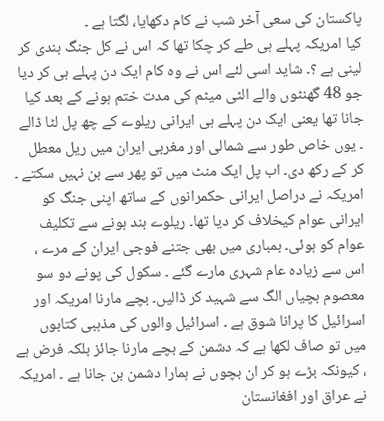پاکستان کی سعی آخر شب نے کام دکھایا، لگتا ہے ۔
کیا امریکہ پہلے ہی طے کر چکا تھا کہ اس نے کل جنگ بندی کر لینی ہے ؟۔ شاید اسی لئے اس نے وہ کام ایک دن پہلے ہی کر دیا جو 48 گھنٹوں والے الٹی میٹم کی مدت ختم ہونے کے بعد کیا جانا تھا یعنی ایک دن پہلے ہی ایرانی ریلوے کے چھ پل لٹا ڈالے ۔ یوں خاص طور سے شمالی اور مغربی ایران میں ریل معطل کر کے رکھ دی۔ اب پل ایک منٹ میں تو پھر سے بن نہیں سکتے ۔
امریکہ نے دراصل ایرانی حکمرانوں کے ساتھ اپنی جنگ کو ایرانی عوام کیخلاف کر دیا تھا۔ ریلوے بند ہونے سے تکلیف عوام کو ہوئی۔ بمباری میں بھی جتنے فوجی ایران کے مرے ، اس سے زیادہ عام شہری مارے گئے ۔ سکول کی پونے دو سو معصوم بچیاں الگ سے شہید کر ڈالیں۔ بچے مارنا امریکہ اور اسرائیل کا پرانا شوق ہے ۔ اسرائیل والوں کی مذہبی کتابوں میں تو صاف لکھا ہے کہ دشمن کے بچے مارنا جائز بلکہ فرض ہے ، کیونکہ بڑے ہو کر ان بچوں نے ہمارا دشمن بن جانا ہے ۔ امریکہ نے عراق اور افغانستان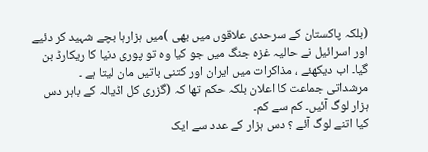(بلکہ پاکستان کے سرحدی علاقوں میں بھی )میں ہزارہا بچے شہید کر دئیے اور اسرائیل نے حالیہ غزہ جنگ میں جو کیا وہ تو پوری دنیا کا ریکارڈ بن گیا۔ اب دیکھئے ، مذاکرات میں ایران اور کتنی باتیں مان لیتا ہے ۔
مرشداتی جماعت کا اعلان بلکہ حکم تھا کہ (گزری کل اڈیالہ کے باہر دس ہزار لوگ آئیں۔ کم سے کم۔
کیا اتنے لوگ آئے ؟ دس ہزار کے عدد سے ایک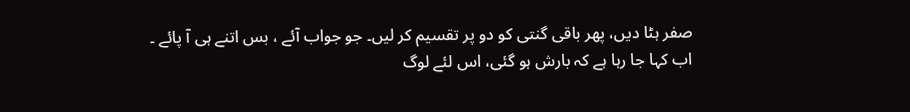صفر ہٹا دیں، پھر باقی گنتی کو دو پر تقسیم کر لیں۔ جو جواب آئے ، بس اتنے ہی آ پائے ۔
اب کہا جا رہا ہے کہ بارش ہو گئی، اس لئے لوگ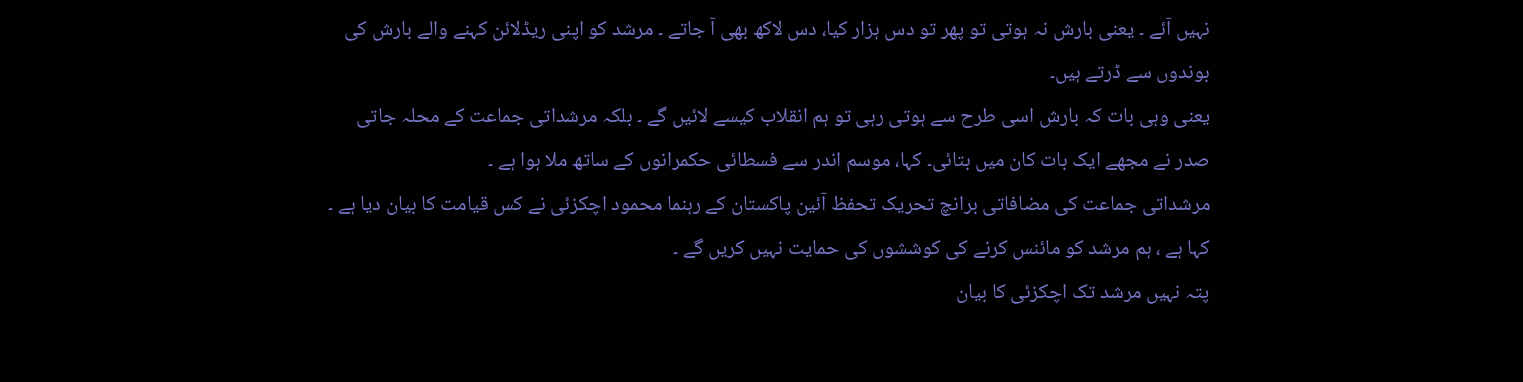نہیں آئے ۔ یعنی بارش نہ ہوتی تو پھر تو دس ہزار کیا، دس لاکھ بھی آ جاتے ۔ مرشد کو اپنی ریڈلائن کہنے والے بارش کی بوندوں سے ڈرتے ہیں۔
یعنی وہی بات کہ بارش اسی طرح سے ہوتی رہی تو ہم انقلاب کیسے لائیں گے ۔ بلکہ مرشداتی جماعت کے محلہ جاتی صدر نے مجھے ایک بات کان میں بتائی۔ کہا، موسم اندر سے فسطائی حکمرانوں کے ساتھ ملا ہوا ہے ۔
مرشداتی جماعت کی مضافاتی برانچ تحریک تحفظ آئین پاکستان کے رہنما محمود اچکزئی نے کس قیامت کا بیان دیا ہے ۔ کہا ہے ، ہم مرشد کو مائنس کرنے کی کوششوں کی حمایت نہیں کریں گے ۔
پتہ نہیں مرشد تک اچکزئی کا بیان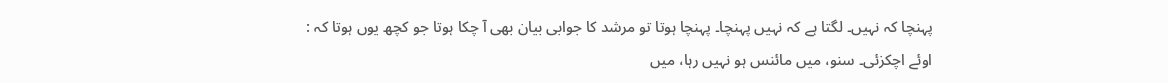پہنچا کہ نہیں۔ لگتا ہے کہ نہیں پہنچا۔ پہنچا ہوتا تو مرشد کا جوابی بیان بھی آ چکا ہوتا جو کچھ یوں ہوتا کہ :
اوئے اچکزئی۔ سنو، میں مائنس ہو نہیں رہا، میں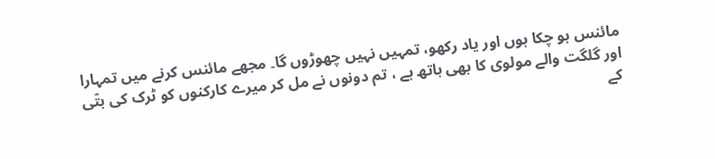مائنس ہو چکا ہوں اور یاد رکھو، تمہیں نہیں چھوڑوں گا۔ مجھے مائنس کرنے میں تمہارا اور گلگت والے مولوی کا بھی ہاتھ ہے ، تم دونوں نے مل کر میرے کارکنوں کو ٹرک کی بتّی کے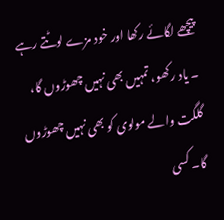پیچھے لگائے رکھا اور خود مزے لوٹتے رہے ۔ یاد رکھو، تمہیں بھی نہیں چھوڑوں گا، گلگت والے مولوی کو بھی نہیں چھوڑوں گا۔ کسی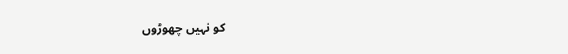کو نہیں چھوڑوں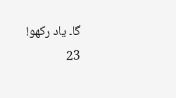گا۔ یاد رکھو!
23